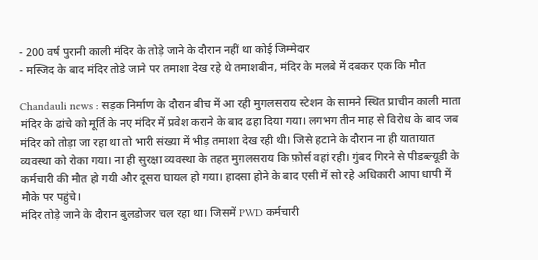- 200 वर्ष पुरानी काली मंदिर के तोड़े जाने के दौरान नहीं था कोई जिम्मेदार
- मस्जिद के बाद मंदिर तोडे जाने पर तमाशा देख रहे थे तमाशबीन, मंदिर के मलबे में दबकर एक कि मौत

Chandauli news : सड़क निर्माण के दौरान बीच में आ रही मुगलसराय स्टेशन के सामने स्थित प्राचीन काली माता मंदिर के ढांचे को मूर्ति के नए मंदिर में प्रवेश कराने के बाद ढहा दिया गया। लगभग तीन माह से विरोध के बाद जब मंदिर को तोड़ा जा रहा था तो भारी संख्या में भीड़ तमाशा देख रही थी। जिसे हटाने के दौरान ना ही यातायात व्यवस्था को रोका गया। ना ही सुरक्षा व्यवस्था के तहत मुग़लसराय कि फ़ोर्स वहां रही। गुंबद गिरने से पीडब्ल्यूडी के कर्मचारी की मौत हो गयी और दूसरा घायल हो गया। हादसा होने के बाद एसी में सो रहे अधिकारी आपा धापी में मौके पर पहुंचे।
मंदिर तोड़े जाने के दौरान बुलडोजर चल रहा था। जिसमें PWD कर्मचारी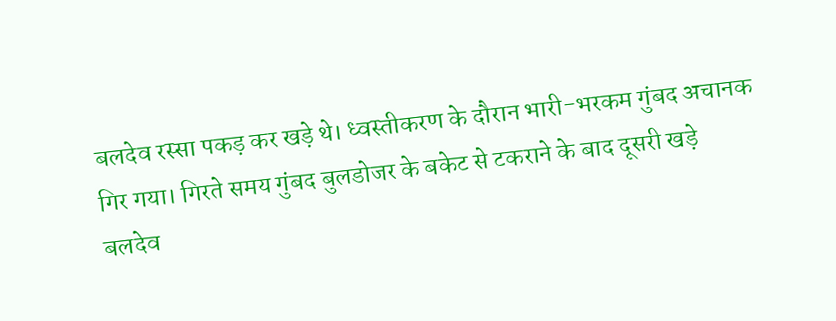बलदेव रस्सा पकड़ कर खड़े थे। ध्वस्तीकरण के दौरान भारी-भरकम गुंबद अचानक गिर गया। गिरते समय गुंबद बुलडोजर के बकेट से टकराने के बाद दूसरी खड़े बलदेव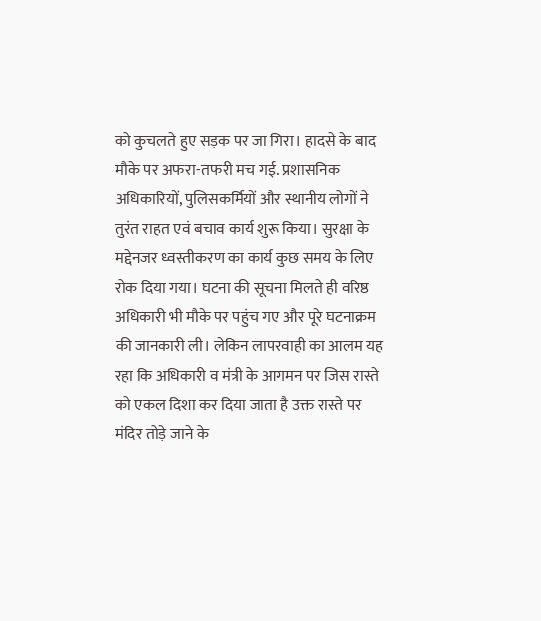को कुचलते हुए सड़क पर जा गिरा। हादसे के बाद मौके पर अफरा-तफरी मच गई. प्रशासनिक अधिकारियों, पुलिसकर्मियों और स्थानीय लोगों ने तुरंत राहत एवं बचाव कार्य शुरू किया। सुरक्षा के मद्देनजर ध्वस्तीकरण का कार्य कुछ समय के लिए रोक दिया गया। घटना की सूचना मिलते ही वरिष्ठ अधिकारी भी मौके पर पहुंच गए और पूरे घटनाक्रम की जानकारी ली। लेकिन लापरवाही का आलम यह रहा कि अधिकारी व मंत्री के आगमन पर जिस रास्ते को एकल दिशा कर दिया जाता है उक्त रास्ते पर मंदिर तोड़े जाने के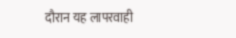दौरान यह लापरवाही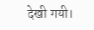देखी गयी।